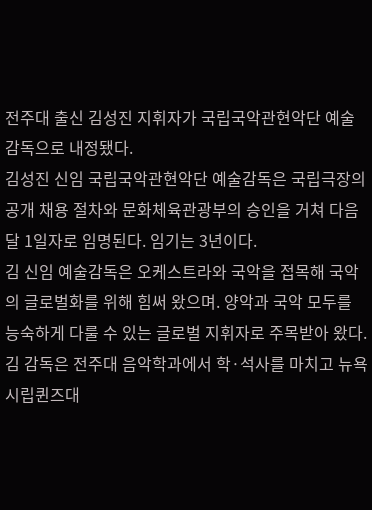전주대 출신 김성진 지휘자가 국립국악관현악단 예술 감독으로 내정됐다.
김성진 신임 국립국악관현악단 예술감독은 국립극장의 공개 채용 절차와 문화체육관광부의 승인을 거쳐 다음달 1일자로 임명된다. 임기는 3년이다.
김 신임 예술감독은 오케스트라와 국악을 접목해 국악의 글로벌화를 위해 힘써 왔으며. 양악과 국악 모두를 능숙하게 다룰 수 있는 글로벌 지휘자로 주목받아 왔다.
김 감독은 전주대 음악학과에서 학·석사를 마치고 뉴욕시립퀸즈대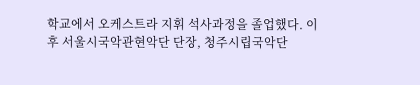학교에서 오케스트라 지휘 석사과정을 졸업했다. 이후 서울시국악관현악단 단장, 청주시립국악단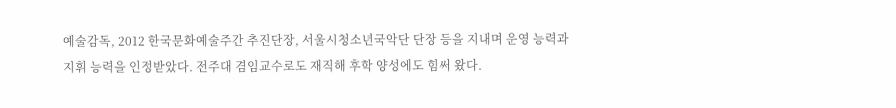예술감독, 2012 한국문화예술주간 추진단장, 서울시청소년국악단 단장 등을 지내며 운영 능력과 지휘 능력을 인정받았다. 전주대 겸임교수로도 재직해 후학 양성에도 힘써 왔다.